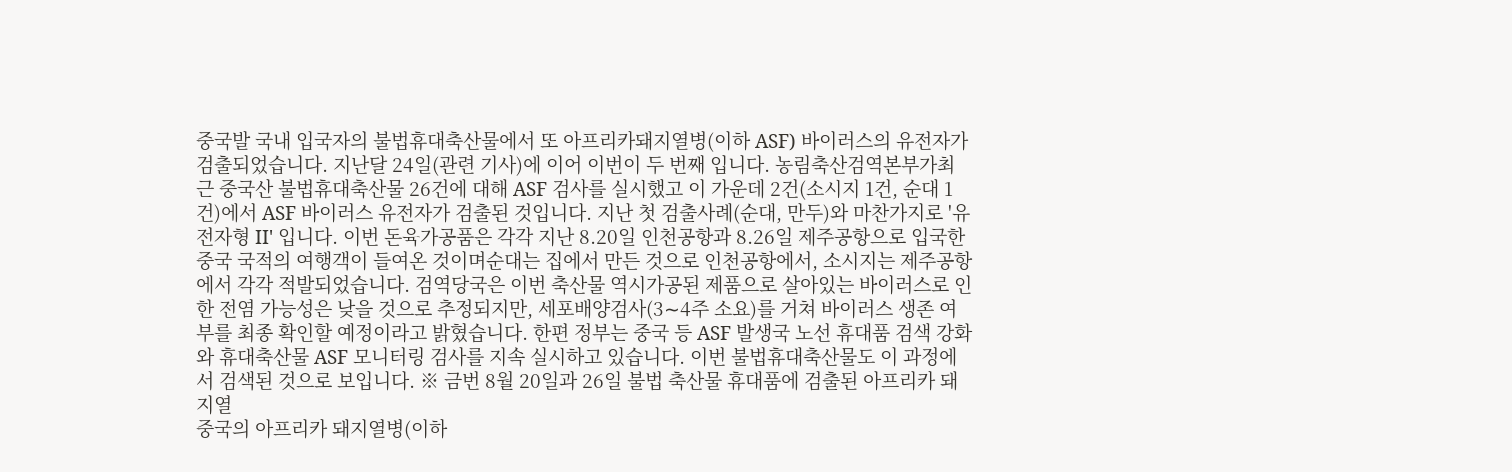중국발 국내 입국자의 불법휴대축산물에서 또 아프리카돼지열병(이하 ASF) 바이러스의 유전자가 검출되었습니다. 지난달 24일(관련 기사)에 이어 이번이 두 번째 입니다. 농림축산검역본부가최근 중국산 불법휴대축산물 26건에 대해 ASF 검사를 실시했고 이 가운데 2건(소시지 1건, 순대 1건)에서 ASF 바이러스 유전자가 검출된 것입니다. 지난 첫 검출사례(순대, 만두)와 마찬가지로 '유전자형 II' 입니다. 이번 돈육가공품은 각각 지난 8.20일 인천공항과 8.26일 제주공항으로 입국한 중국 국적의 여행객이 들여온 것이며순대는 집에서 만든 것으로 인천공항에서, 소시지는 제주공항에서 각각 적발되었습니다. 검역당국은 이번 축산물 역시가공된 제품으로 살아있는 바이러스로 인한 전염 가능성은 낮을 것으로 추정되지만, 세포배양검사(3∼4주 소요)를 거쳐 바이러스 생존 여부를 최종 확인할 예정이라고 밝혔습니다. 한편 정부는 중국 등 ASF 발생국 노선 휴대품 검색 강화와 휴대축산물 ASF 모니터링 검사를 지속 실시하고 있습니다. 이번 불법휴대축산물도 이 과정에서 검색된 것으로 보입니다. ※ 금번 8월 20일과 26일 불법 축산물 휴대품에 검출된 아프리카 돼지열
중국의 아프리카 돼지열병(이하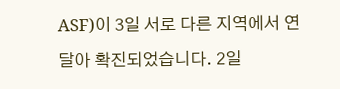ASF)이 3일 서로 다른 지역에서 연달아 확진되었습니다. 2일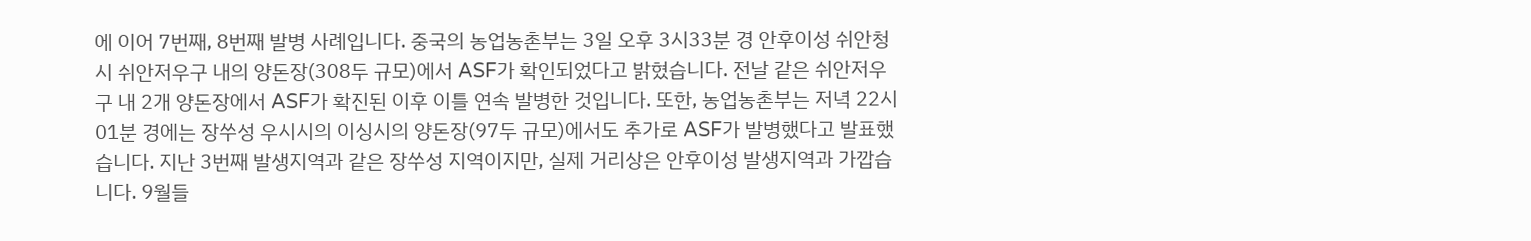에 이어 7번째, 8번째 발병 사례입니다. 중국의 농업농촌부는 3일 오후 3시33분 경 안후이성 쉬안청시 쉬안저우구 내의 양돈장(308두 규모)에서 ASF가 확인되었다고 밝혔습니다. 전날 같은 쉬안저우구 내 2개 양돈장에서 ASF가 확진된 이후 이틀 연속 발병한 것입니다. 또한, 농업농촌부는 저녁 22시01분 경에는 장쑤성 우시시의 이싱시의 양돈장(97두 규모)에서도 추가로 ASF가 발병했다고 발표했습니다. 지난 3번째 발생지역과 같은 장쑤성 지역이지만, 실제 거리상은 안후이성 발생지역과 가깝습니다. 9월들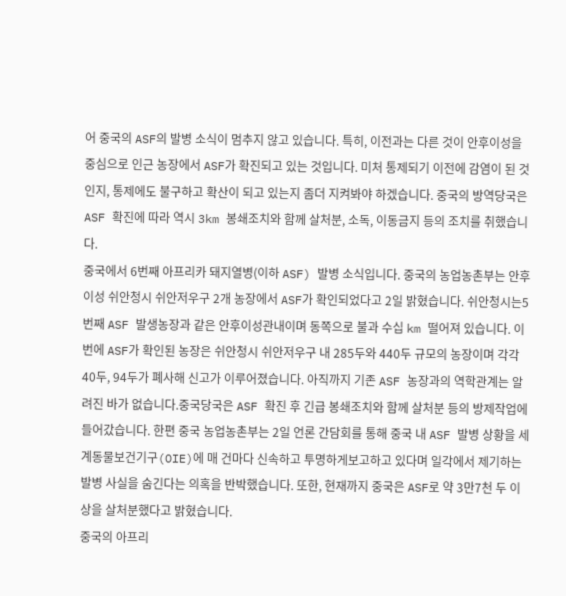어 중국의 ASF의 발병 소식이 멈추지 않고 있습니다. 특히, 이전과는 다른 것이 안후이성을 중심으로 인근 농장에서 ASF가 확진되고 있는 것입니다. 미처 통제되기 이전에 감염이 된 것인지, 통제에도 불구하고 확산이 되고 있는지 좀더 지켜봐야 하겠습니다. 중국의 방역당국은 ASF 확진에 따라 역시 3km 봉쇄조치와 함께 살처분, 소독, 이동금지 등의 조치를 취했습니다.
중국에서 6번째 아프리카 돼지열병(이하 ASF) 발병 소식입니다. 중국의 농업농촌부는 안후이성 쉬안청시 쉬안저우구 2개 농장에서 ASF가 확인되었다고 2일 밝혔습니다. 쉬안청시는5번째 ASF 발생농장과 같은 안후이성관내이며 동쪽으로 불과 수십 km 떨어져 있습니다. 이번에 ASF가 확인된 농장은 쉬안청시 쉬안저우구 내 285두와 440두 규모의 농장이며 각각 40두, 94두가 폐사해 신고가 이루어졌습니다. 아직까지 기존 ASF 농장과의 역학관계는 알려진 바가 없습니다.중국당국은 ASF 확진 후 긴급 봉쇄조치와 함께 살처분 등의 방제작업에 들어갔습니다. 한편 중국 농업농촌부는 2일 언론 간담회를 통해 중국 내 ASF 발병 상황을 세계동물보건기구(OIE)에 매 건마다 신속하고 투명하게보고하고 있다며 일각에서 제기하는 발병 사실을 숨긴다는 의혹을 반박했습니다. 또한, 현재까지 중국은 ASF로 약 3만7천 두 이상을 살처분했다고 밝혔습니다.
중국의 아프리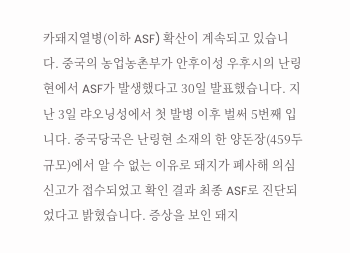카돼지열병(이하 ASF) 확산이 계속되고 있습니다. 중국의 농업농촌부가 안후이성 우후시의 난링현에서 ASF가 발생했다고 30일 발표했습니다. 지난 3일 랴오닝성에서 첫 발병 이후 벌써 5번째 입니다. 중국당국은 난링현 소재의 한 양돈장(459두 규모)에서 알 수 없는 이유로 돼지가 폐사해 의심 신고가 접수되었고 확인 결과 최종 ASF로 진단되었다고 밝혔습니다. 증상을 보인 돼지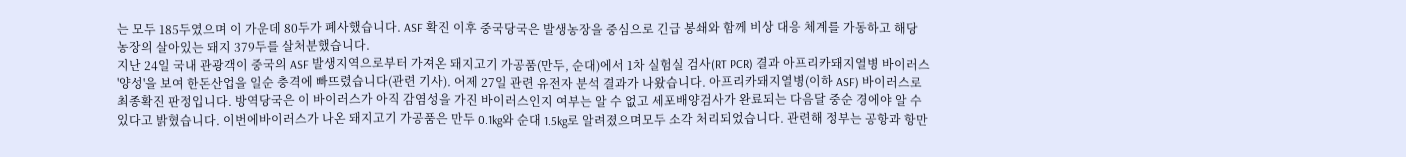는 모두 185두였으며 이 가운데 80두가 폐사했습니다. ASF 확진 이후 중국당국은 발생농장을 중심으로 긴급 봉쇄와 함께 비상 대응 체계를 가동하고 해당 농장의 살아있는 돼지 379두를 살처분했습니다.
지난 24일 국내 관광객이 중국의 ASF 발생지역으로부터 가져온 돼지고기 가공품(만두, 순대)에서 1차 실험실 검사(RT PCR) 결과 아프리카돼지열병 바이러스 '양성'을 보여 한돈산업을 일순 충격에 빠뜨렸습니다(관련 기사). 어제 27일 관련 유전자 분석 결과가 나왔습니다. 아프리카돼지열병(이하 ASF) 바이러스로 최종확진 판정입니다. 방역당국은 이 바이러스가 아직 감염성을 가진 바이러스인지 여부는 알 수 없고 세포배양검사가 완료되는 다음달 중순 경에야 알 수 있다고 밝혔습니다. 이번에바이러스가 나온 돼지고기 가공품은 만두 0.1kg와 순대 1.5kg로 알려졌으며모두 소각 처리되었습니다. 관련해 정부는 공항과 항만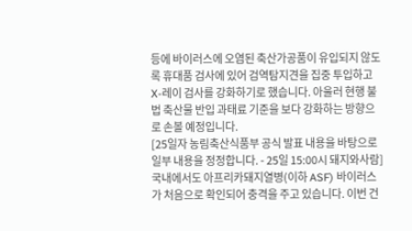등에 바이러스에 오염된 축산가공품이 유입되지 않도록 휴대품 검사에 있어 검역탐지견을 집중 투입하고 X-레이 검사를 강화하기로 했습니다. 아울러 현행 불법 축산물 반입 과태료 기준을 보다 강화하는 방향으로 손볼 예정입니다.
[25일자 농림축산식품부 공식 발표 내용을 바탕으로 일부 내용을 정정합니다. - 25일 15:00시 돼지와사람] 국내에서도 아프리카돼지열병(이하 ASF) 바이러스가 처음으로 확인되어 충격을 주고 있습니다. 이번 건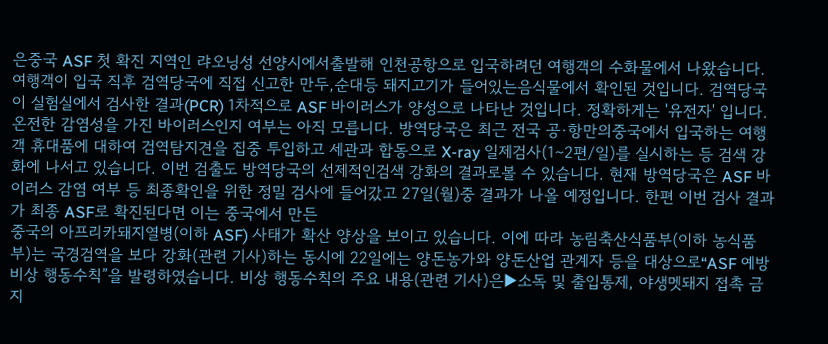은중국 ASF 첫 확진 지역인 랴오닝성 선양시에서출발해 인천공항으로 입국하려던 여행객의 수화물에서 나왔습니다. 여행객이 입국 직후 검역당국에 직접 신고한 만두,순대등 돼지고기가 들어있는음식물에서 확인된 것입니다. 검역당국이 실험실에서 검사한 결과(PCR) 1차적으로 ASF 바이러스가 양성으로 나타난 것입니다. 정확하게는 '유전자' 입니다. 온전한 감염성을 가진 바이러스인지 여부는 아직 모릅니다. 방역당국은 최근 전국 공·항만의중국에서 입국하는 여행객 휴대품에 대하여 검역탐지견을 집중 투입하고 세관과 합동으로 X-ray 일제검사(1∼2편/일)를 실시하는 등 검색 강화에 나서고 있습니다. 이번 검출도 방역당국의 선제적인검색 강화의 결과로볼 수 있습니다. 현재 방역당국은 ASF 바이러스 감염 여부 등 최종확인을 위한 정밀 검사에 들어갔고 27일(월)중 결과가 나올 예정입니다. 한편 이번 검사 결과가 최종 ASF로 확진된다면 이는 중국에서 만든
중국의 아프리카돼지열병(이하 ASF) 사태가 확산 양상을 보이고 있습니다. 이에 따라 농림축산식품부(이하 농식품부)는 국경검역을 보다 강화(관련 기사)하는 동시에 22일에는 양돈농가와 양돈산업 관계자 등을 대상으로“ASF 예방 비상 행동수칙”을 발령하였습니다. 비상 행동수칙의 주요 내용(관련 기사)은▶소독 및 출입통제, 야생멧돼지 접촉 금지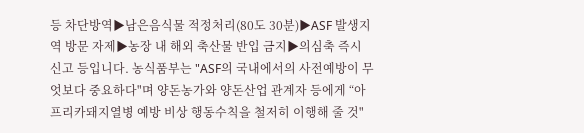등 차단방역▶남은음식물 적정처리(80도 30분)▶ASF 발생지역 방문 자제▶농장 내 해외 축산물 반입 금지▶의심축 즉시 신고 등입니다. 농식품부는 "ASF의 국내에서의 사전예방이 무엇보다 중요하다"며 양돈농가와 양돈산업 관계자 등에게 “아프리카돼지열병 예방 비상 행동수칙을 철저히 이행해 줄 것"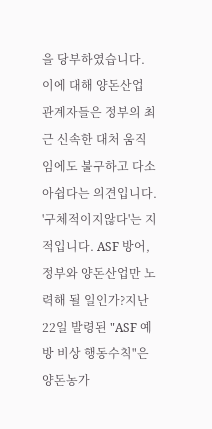을 당부하였습니다. 이에 대해 양돈산업 관계자들은 정부의 최근 신속한 대처 움직임에도 불구하고 다소 아쉽다는 의견입니다. '구체적이지않다'는 지적입니다. ASF 방어, 정부와 양돈산업만 노력해 될 일인가?지난 22일 발령된 "ASF 예방 비상 행동수칙"은 양돈농가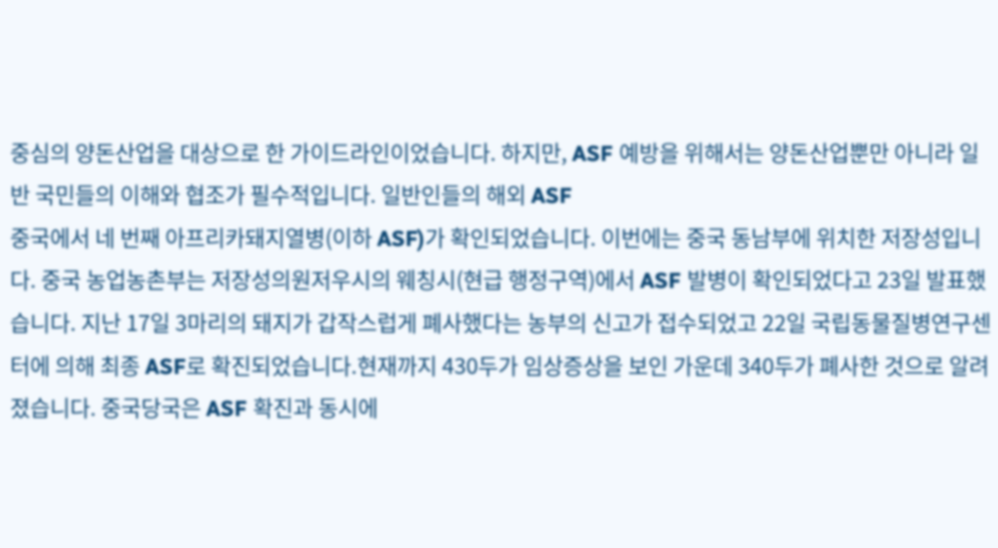중심의 양돈산업을 대상으로 한 가이드라인이었습니다. 하지만, ASF 예방을 위해서는 양돈산업뿐만 아니라 일반 국민들의 이해와 협조가 필수적입니다. 일반인들의 해외 ASF
중국에서 네 번째 아프리카돼지열병(이하 ASF)가 확인되었습니다. 이번에는 중국 동남부에 위치한 저장성입니다. 중국 농업농촌부는 저장성의원저우시의 웨칭시(현급 행정구역)에서 ASF 발병이 확인되었다고 23일 발표했습니다. 지난 17일 3마리의 돼지가 갑작스럽게 폐사했다는 농부의 신고가 접수되었고 22일 국립동물질병연구센터에 의해 최종 ASF로 확진되었습니다.현재까지 430두가 임상증상을 보인 가운데 340두가 폐사한 것으로 알려졌습니다. 중국당국은 ASF 확진과 동시에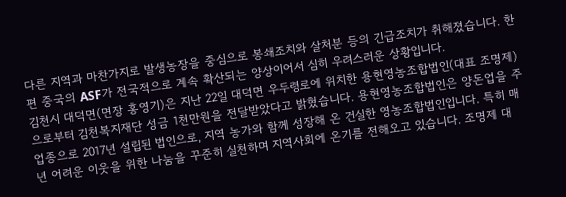다른 지역과 마찬가지로 발생농장을 중심으로 봉쇄조치와 살처분 등의 긴급조치가 취해졌습니다. 한편 중국의 ASF가 전국적으로 계속 확산되는 양상이어서 심히 우려스러운 상황입니다.
김천시 대덕면(면장 홍영기)은 지난 22일 대덕면 우두령로에 위치한 용현영농조합법인(대표 조명제)으로부터 김천복지재단 성금 1천만원을 전달받았다고 밝혔습니다. 용현영농조합법인은 양돈업을 주 업종으로 2017년 설립된 법인으로, 지역 농가와 함께 성장해 온 건실한 영농조합법인입니다. 특히 매년 어려운 이웃을 위한 나눔을 꾸준히 실천하며 지역사회에 온기를 전해오고 있습니다. 조명제 대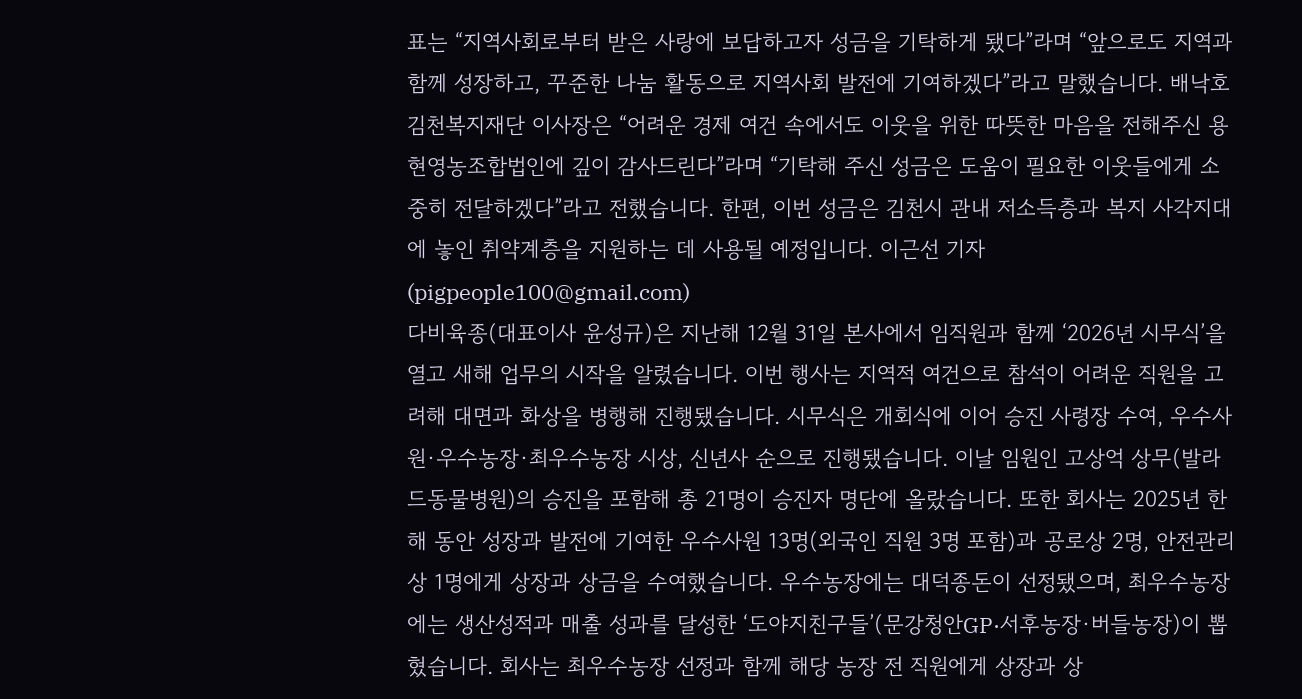표는 “지역사회로부터 받은 사랑에 보답하고자 성금을 기탁하게 됐다”라며 “앞으로도 지역과 함께 성장하고, 꾸준한 나눔 활동으로 지역사회 발전에 기여하겠다”라고 말했습니다. 배낙호 김천복지재단 이사장은 “어려운 경제 여건 속에서도 이웃을 위한 따뜻한 마음을 전해주신 용현영농조합법인에 깊이 감사드린다”라며 “기탁해 주신 성금은 도움이 필요한 이웃들에게 소중히 전달하겠다”라고 전했습니다. 한편, 이번 성금은 김천시 관내 저소득층과 복지 사각지대에 놓인 취약계층을 지원하는 데 사용될 예정입니다. 이근선 기자(pigpeople100@gmail.com)
다비육종(대표이사 윤성규)은 지난해 12월 31일 본사에서 임직원과 함께 ‘2026년 시무식’을 열고 새해 업무의 시작을 알렸습니다. 이번 행사는 지역적 여건으로 참석이 어려운 직원을 고려해 대면과 화상을 병행해 진행됐습니다. 시무식은 개회식에 이어 승진 사령장 수여, 우수사원·우수농장·최우수농장 시상, 신년사 순으로 진행됐습니다. 이날 임원인 고상억 상무(발라드동물병원)의 승진을 포함해 총 21명이 승진자 명단에 올랐습니다. 또한 회사는 2025년 한 해 동안 성장과 발전에 기여한 우수사원 13명(외국인 직원 3명 포함)과 공로상 2명, 안전관리상 1명에게 상장과 상금을 수여했습니다. 우수농장에는 대덕종돈이 선정됐으며, 최우수농장에는 생산성적과 매출 성과를 달성한 ‘도야지친구들’(문강청안GP·서후농장·버들농장)이 뽑혔습니다. 회사는 최우수농장 선정과 함께 해당 농장 전 직원에게 상장과 상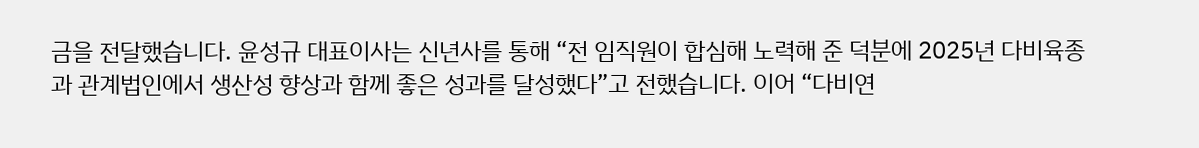금을 전달했습니다. 윤성규 대표이사는 신년사를 통해 “전 임직원이 합심해 노력해 준 덕분에 2025년 다비육종과 관계법인에서 생산성 향상과 함께 좋은 성과를 달성했다”고 전했습니다. 이어 “다비연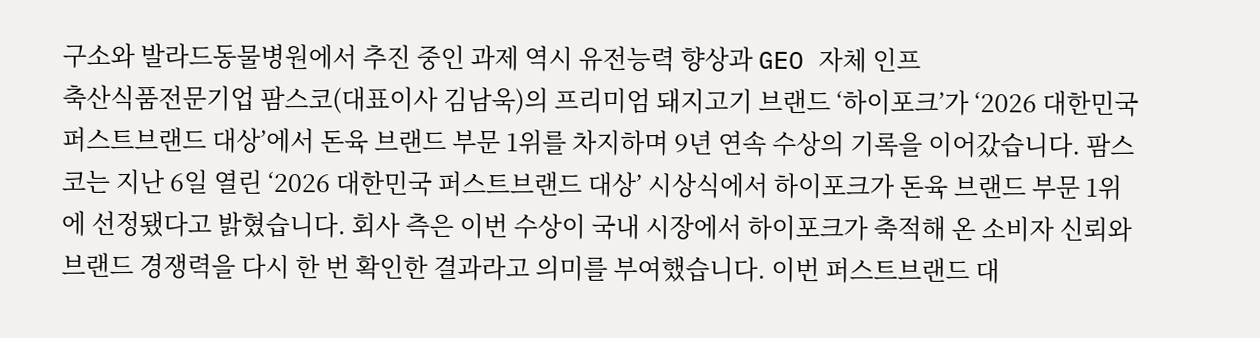구소와 발라드동물병원에서 추진 중인 과제 역시 유전능력 향상과 GEO 자체 인프
축산식품전문기업 팜스코(대표이사 김남욱)의 프리미엄 돼지고기 브랜드 ‘하이포크’가 ‘2026 대한민국 퍼스트브랜드 대상’에서 돈육 브랜드 부문 1위를 차지하며 9년 연속 수상의 기록을 이어갔습니다. 팜스코는 지난 6일 열린 ‘2026 대한민국 퍼스트브랜드 대상’ 시상식에서 하이포크가 돈육 브랜드 부문 1위에 선정됐다고 밝혔습니다. 회사 측은 이번 수상이 국내 시장에서 하이포크가 축적해 온 소비자 신뢰와 브랜드 경쟁력을 다시 한 번 확인한 결과라고 의미를 부여했습니다. 이번 퍼스트브랜드 대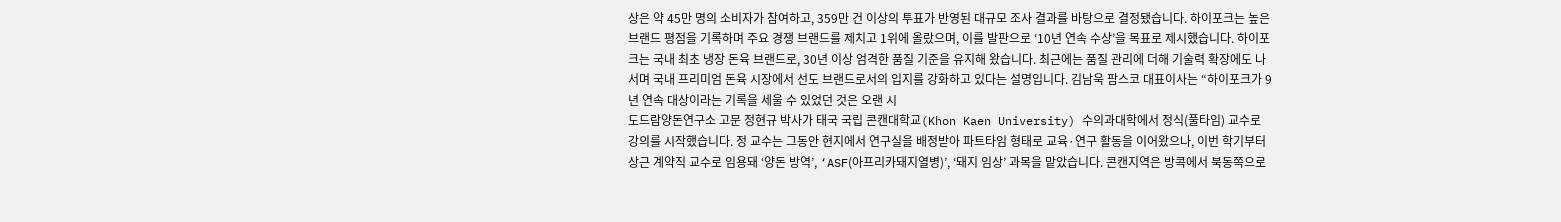상은 약 45만 명의 소비자가 참여하고, 359만 건 이상의 투표가 반영된 대규모 조사 결과를 바탕으로 결정됐습니다. 하이포크는 높은 브랜드 평점을 기록하며 주요 경쟁 브랜드를 제치고 1위에 올랐으며, 이를 발판으로 ‘10년 연속 수상’을 목표로 제시했습니다. 하이포크는 국내 최초 냉장 돈육 브랜드로, 30년 이상 엄격한 품질 기준을 유지해 왔습니다. 최근에는 품질 관리에 더해 기술력 확장에도 나서며 국내 프리미엄 돈육 시장에서 선도 브랜드로서의 입지를 강화하고 있다는 설명입니다. 김남욱 팜스코 대표이사는 “하이포크가 9년 연속 대상이라는 기록을 세울 수 있었던 것은 오랜 시
도드람양돈연구소 고문 정현규 박사가 태국 국립 콘캔대학교(Khon Kaen University) 수의과대학에서 정식(풀타임) 교수로 강의를 시작했습니다. 정 교수는 그동안 현지에서 연구실을 배정받아 파트타임 형태로 교육·연구 활동을 이어왔으나, 이번 학기부터 상근 계약직 교수로 임용돼 ‘양돈 방역’, ‘ASF(아프리카돼지열병)’, ‘돼지 임상’ 과목을 맡았습니다. 콘캔지역은 방콕에서 북동쪽으로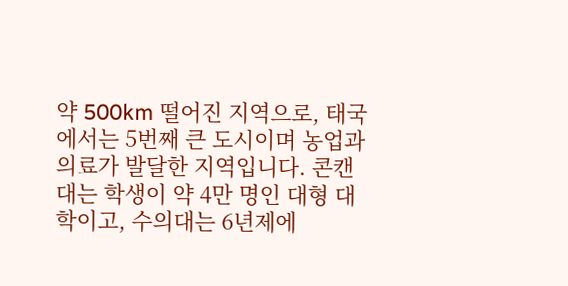약 500km 떨어진 지역으로, 태국에서는 5번째 큰 도시이며 농업과 의료가 발달한 지역입니다. 콘캔대는 학생이 약 4만 명인 대형 대학이고, 수의대는 6년제에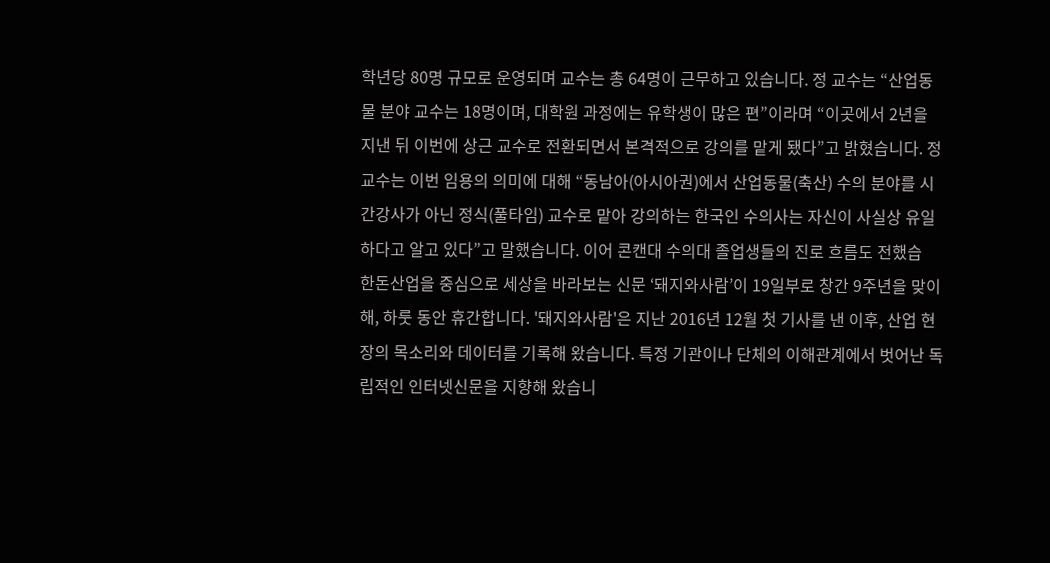학년당 80명 규모로 운영되며 교수는 총 64명이 근무하고 있습니다. 정 교수는 “산업동물 분야 교수는 18명이며, 대학원 과정에는 유학생이 많은 편”이라며 “이곳에서 2년을 지낸 뒤 이번에 상근 교수로 전환되면서 본격적으로 강의를 맡게 됐다”고 밝혔습니다. 정 교수는 이번 임용의 의미에 대해 “동남아(아시아권)에서 산업동물(축산) 수의 분야를 시간강사가 아닌 정식(풀타임) 교수로 맡아 강의하는 한국인 수의사는 자신이 사실상 유일하다고 알고 있다”고 말했습니다. 이어 콘캔대 수의대 졸업생들의 진로 흐름도 전했습
한돈산업을 중심으로 세상을 바라보는 신문 ‘돼지와사람’이 19일부로 창간 9주년을 맞이해, 하룻 동안 휴간합니다. '돼지와사람'은 지난 2016년 12월 첫 기사를 낸 이후, 산업 현장의 목소리와 데이터를 기록해 왔습니다. 특정 기관이나 단체의 이해관계에서 벗어난 독립적인 인터넷신문을 지향해 왔습니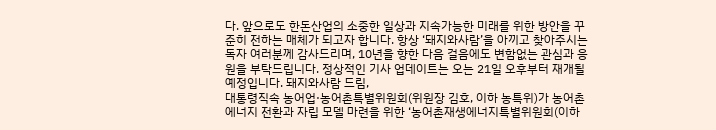다. 앞으로도 한돈산업의 소중한 일상과 지속가능한 미래를 위한 방안을 꾸준히 전하는 매체가 되고자 합니다. 항상 ‘돼지와사람’을 아끼고 찾아주시는 독자 여러분께 감사드리며, 10년을 향한 다음 걸음에도 변함없는 관심과 응원을 부탁드립니다. 정상적인 기사 업데이트는 오는 21일 오후부터 재개될 예정입니다. 돼지와사람 드림,
대통령직속 농어업·농어촌특별위원회(위원장 김호, 이하 농특위)가 농어촌 에너지 전환과 자립 모델 마련을 위한 ‘농어촌재생에너지특별위원회(이하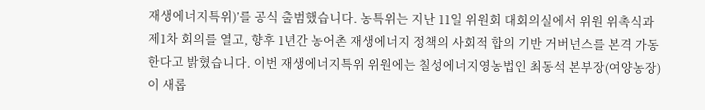재생에너지특위)’를 공식 출범했습니다. 농특위는 지난 11일 위원회 대회의실에서 위원 위촉식과 제1차 회의를 열고, 향후 1년간 농어촌 재생에너지 정책의 사회적 합의 기반 거버넌스를 본격 가동한다고 밝혔습니다. 이번 재생에너지특위 위원에는 칠성에너지영농법인 최동석 본부장(여양농장)이 새롭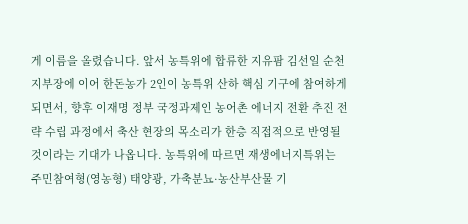게 이름을 올렸습니다. 앞서 농특위에 합류한 지유팜 김선일 순천지부장에 이어 한돈농가 2인이 농특위 산하 핵심 기구에 참여하게 되면서, 향후 이재명 정부 국정과제인 농어촌 에너지 전환 추진 전략 수립 과정에서 축산 현장의 목소리가 한층 직접적으로 반영될 것이라는 기대가 나옵니다. 농특위에 따르면 재생에너지특위는 주민참여형(영농형) 태양광, 가축분뇨·농산부산물 기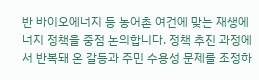반 바이오에너지 등 농어촌 여건에 맞는 재생에너지 정책을 중점 논의합니다. 정책 추진 과정에서 반복돼 온 갈등과 주민 수용성 문제를 조정하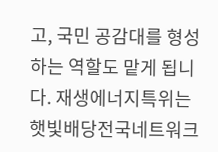고, 국민 공감대를 형성하는 역할도 맡게 됩니다. 재생에너지특위는 햇빛배당전국네트워크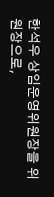한석우 상임운영위원장을 위원장으로,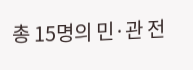총 15명의 민·관 전